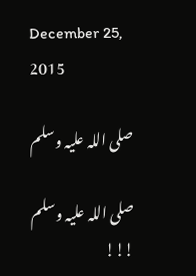December 25, 2015

صلی اللہ علیہ وسلم

صلی اللہ علیہ وسلم !!!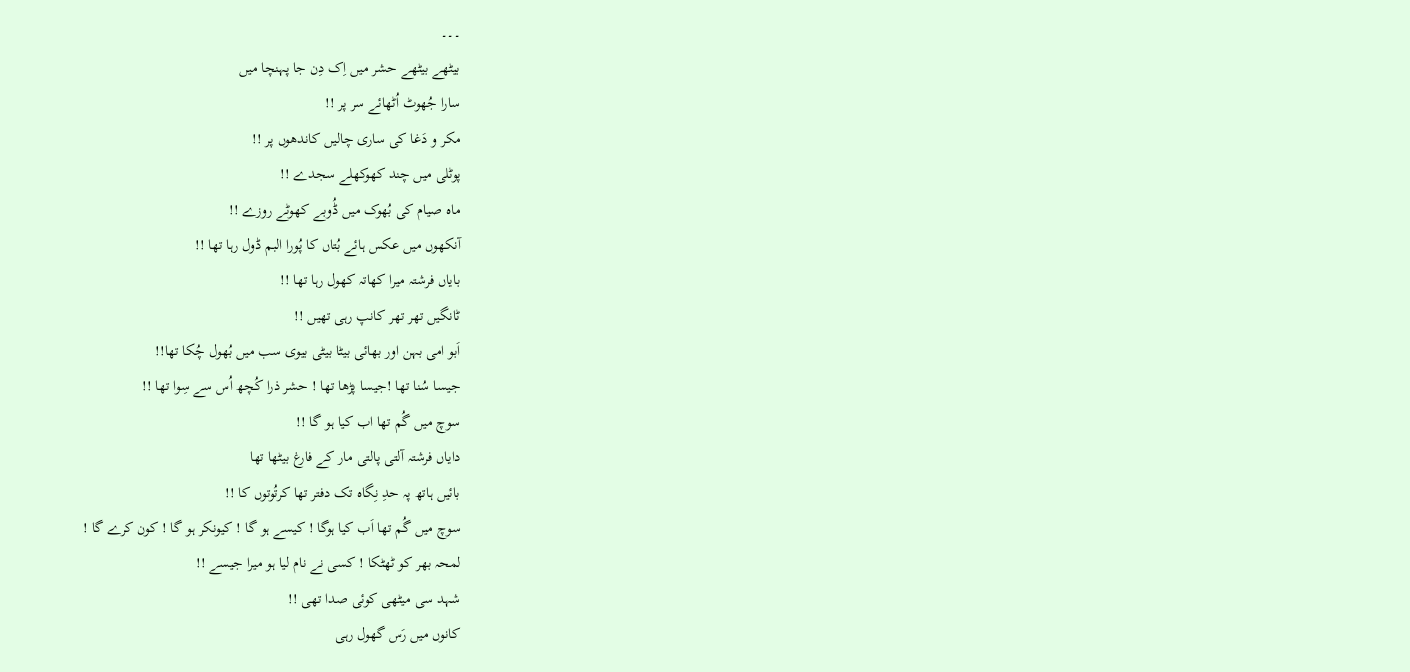۔۔۔
بیٹھے بیٹھے حشر میں اِک دِن جا پہنچا میں
سارا جُھوٹ اُٹھائے سر پر !!
مکر و دَغا کی ساری چالیں کاندھوں پر !!
پوٹلی میں چند کھوکھلے سجدے !!
ماہ صیام کی بُھوک میں ڈُوبے کھوٹے روزے !!
آنکھوں میں عکس ہائے بُتاں کا پُورا البم ڈول رہا تھا !!
بایاں فرشتہ میرا کھاتہ کھول رہا تھا !!
ٹانگیں تھر تھر کانپ رہی تھیں !!
اَبو امی بہن اور بھائی بیٹا بیٹی بیوی سب میں بُھول چُکا تھا!!
جیسا سُنا تھا !جیسا پڑھا تھا ! حشر ذرا کُچھ اُس سے سِوا تھا !!
سوچ میں گُم تھا اب کیا ہو گا !!
دایاں فرشتہ آلتی پالتی مار کے فارغ بیٹھا تھا
بائیں ہاتھ پہ حدِ نِگاہ تک دفتر تھا کرتُوتوں کا !!
سوچ میں گُم تھا اَب کیا ہوگا ! کیسے ہو گا ! کیونکر ہو گا ! کون کرے گا !
لمحہ بھر کو ٹھٹکا ! کسی نے نام لیا ہو میرا جیسے !!
شہد سی میٹھی کوئی صدا تھی !!
کانوں میں رَس گھول رہی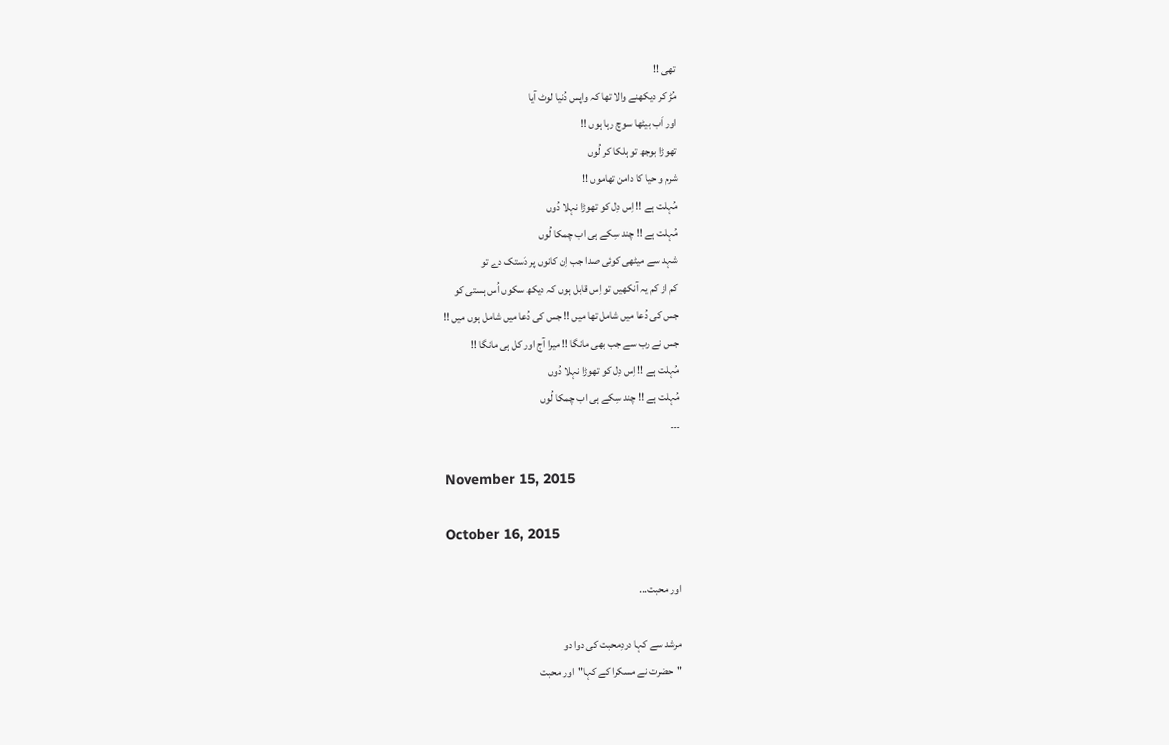تھی !!
مُڑ کر دیکھنے والا تھا کہ واپس دُنیا لوٹ آیا
اور اَب بیٹھا سوچ رہا ہوں !!
تھوڑا بوجھ تو ہلکا کر لُوں
شرم و حیا کا دامن تھاموں !!
مُہلت ہے !! اِس دِل کو تھوڑا نہلا دُوں
مُہلت ہے !! چند سِکے ہی اب چمکا لُوں
شہد سے میٹھی کوئی صدا جب اِن کانوں پر دَستک دے تو
کم از کم یہ آنکھیں تو اِس قابل ہوں کہ دیکھ سکوں اُس ہستی کو
جس کی دُعا میں شامل تھا میں !! جس کی دُعا میں شامل ہوں میں !!
جس نے رب سے جب بھی مانگا !! میرا آج اور کل ہی مانگا !!
مُہلت ہے !! اِس دِل کو تھوڑا نہلا دُوں
مُہلت ہے !! چند سِکے ہی اب چمکا لُوں
۔۔۔

November 15, 2015

October 16, 2015

اور محبت...

مرشد سے کہا دردِمحبت کی دوا دو
"حضرت نے مسکرا کے کہا"اور محبت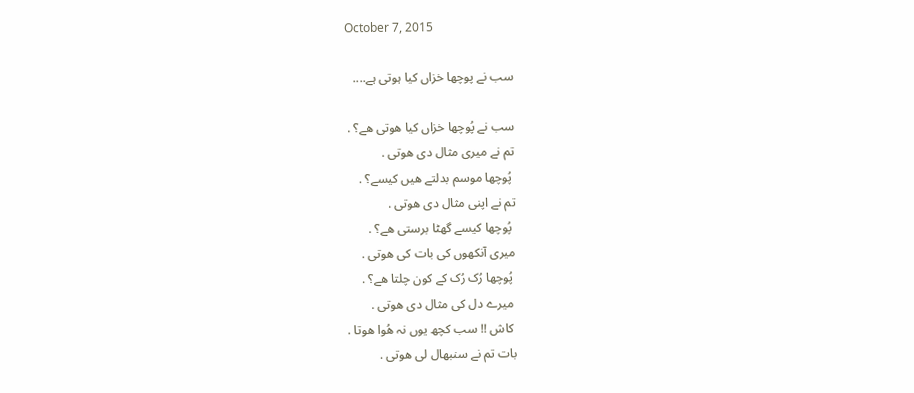October 7, 2015

سب نے پوچھا خزاں کیا ہوتی ہے....

سب نے پُوچھا خزاں کیا ھوتی ھے؟ .
تم نے میری مثال دی ھوتی .
 پُوچھا موسم بدلتے ھیں کیسے؟ .
تم نے اپنی مثال دی ھوتی .
 پُوچھا کیسے گهٹا برستی ھے؟ .
میری آنکھوں کی بات کی ھوتی .
 پُوچھا رُک رُک کے کون چلتا ھے؟ .
 میرے دل کی مثال دی ھوتی .
 کاش !! سب کچھ یوں نہ ھُوا ھوتا .
بات تم نے سنبھال لی ھوتی .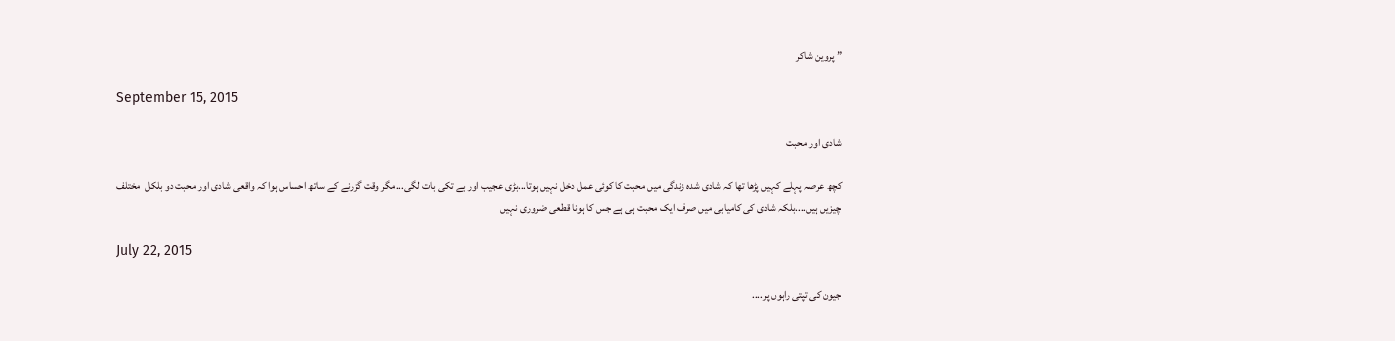” پروین شاکر

September 15, 2015

شادی اور محبت

کچھ عرصہ پہلے کہیں پڑھا تھا کہ شادی شدہ زندگی میں محبت کا کوئی عمل دخل نہیں ہوتا...بڑی عجیب اور بے تکی بات لگی...مگر وقت گزرنے کے ساتھ احساس ہوا کہ واقعی شادی اور محبت دو بلکل  مختلف چیزیں ہیں....بلکہ شادی کی کامیابی میں صرف ایک محبت ہی ہے جس کا ہونا قطعی ضروری نہیں

July 22, 2015

جیون کی تپتی راہوں پر....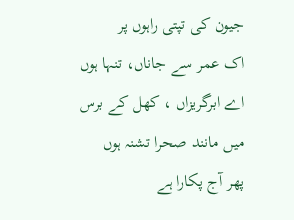جیون کی تپتی راہوں پر
اک عمر سے جاناں، تنہا ہوں
اے ابرگریزاں ، کهل کے برس
میں مانند صحرا تشنہ ہوں
پھر آج پکارا ہے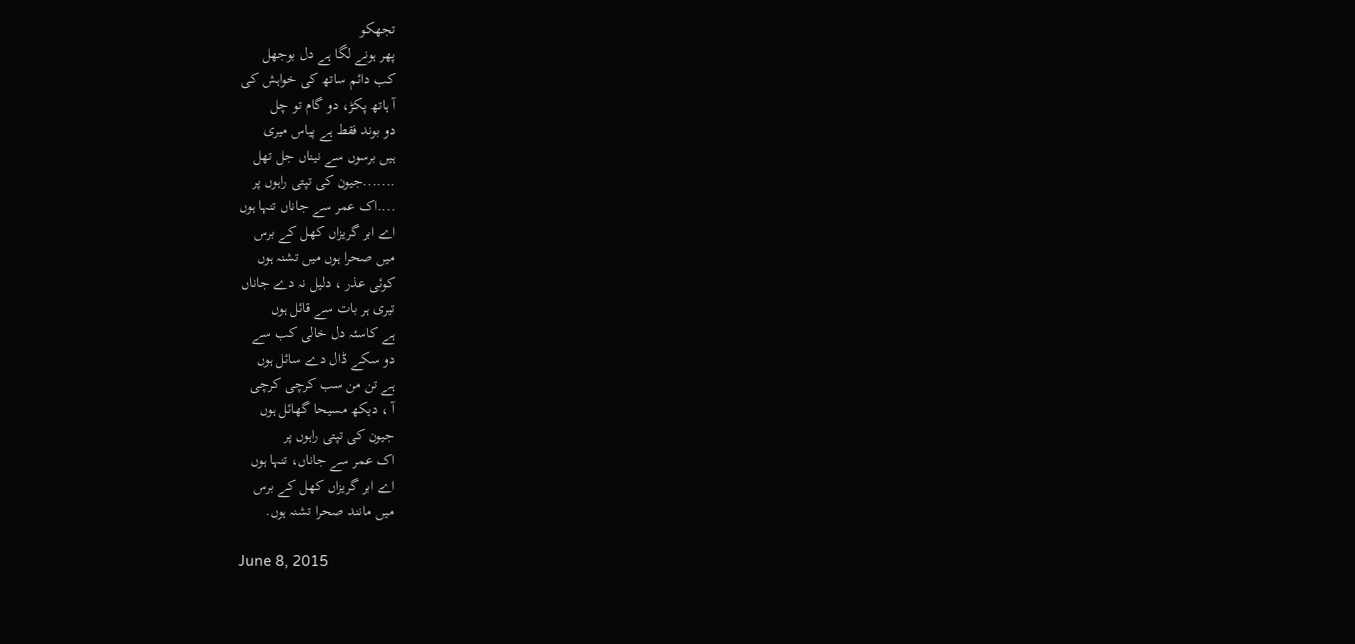تجهکو
پهر ہونے لگا ہے دل بوجھل
کب دائم ساتھ کی خواہش کی
آ ہاتھ پکڑ، دو گام تو چل
دو بوند فقط ہے پیاس میری
ہیں برسوں سے نیناں جل تھل
.......جیون کی تپتی راہوں پر
....اک عمر سے جاناں تنہا ہوں
اے ابر گریزاں کهل کے برس
میں صحرا ہوں میں تشنہ ہوں
کوئی عذر ، دلیل نہ دے جاناں
تیری ہر بات سے قائل ہوں
ہے کاسئہ دل خالی کب سے
دو سکے ڈال دے سائل ہوں
ہے تن من سب کرچی کرچی
آ ، دیکھ مسیحا گهائل ہوں
جیون کی تپتی راہوں پر
اک عمر سے جاناں، تنہا ہوں
اے ابر گریزاں کهل کے برس
میں مانند صحرا تشنہ ہوں.

June 8, 2015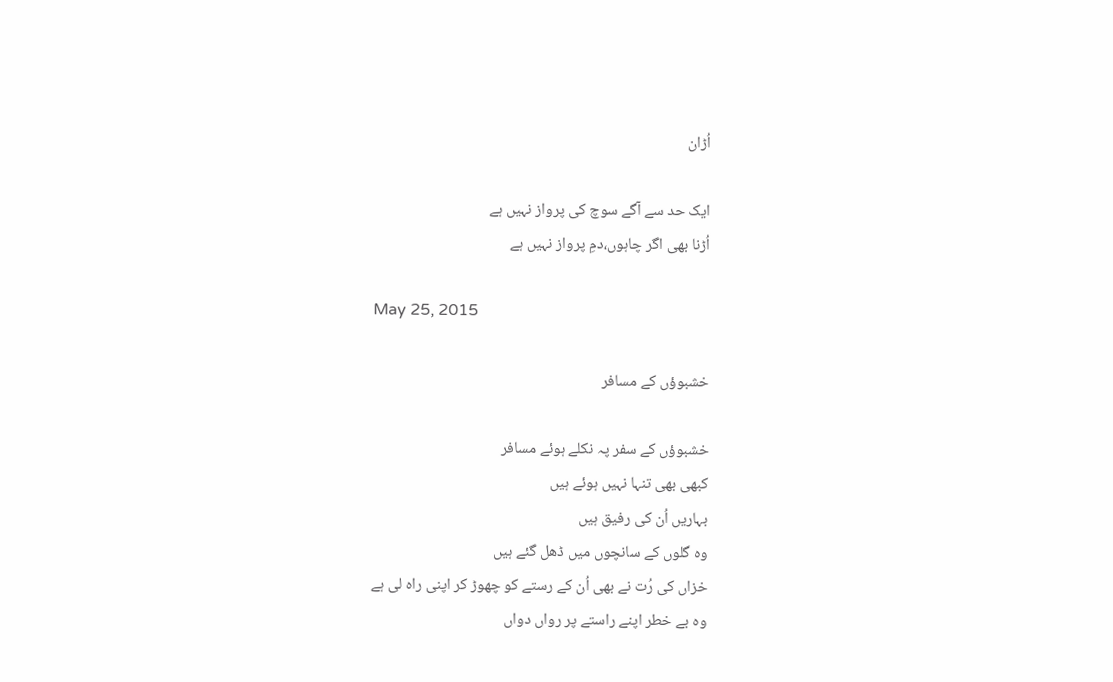اُڑان

ایک حد سے آگے سوچ کی پرواز نہیں ہے
اُڑنا بھی اگر چاہوں،دمِ پرواز نہیں ہے

May 25, 2015

خشبوؤں کے مسافر

خشبوؤں کے سفر پہ نکلے ہوئے مسافر
کبھی بھی تنہا نہیں ہوئے ہیں
بہاریں اُن کی رفیق ہیں
وہ گلوں کے سانچوں میں ڈھل گئے ہیں
خزاں کی رُت نے بھی اُن کے رستے کو چھوڑ کر اپنی راہ لی ہے
وہ بے خطر اپنے راستے پر رواں دواں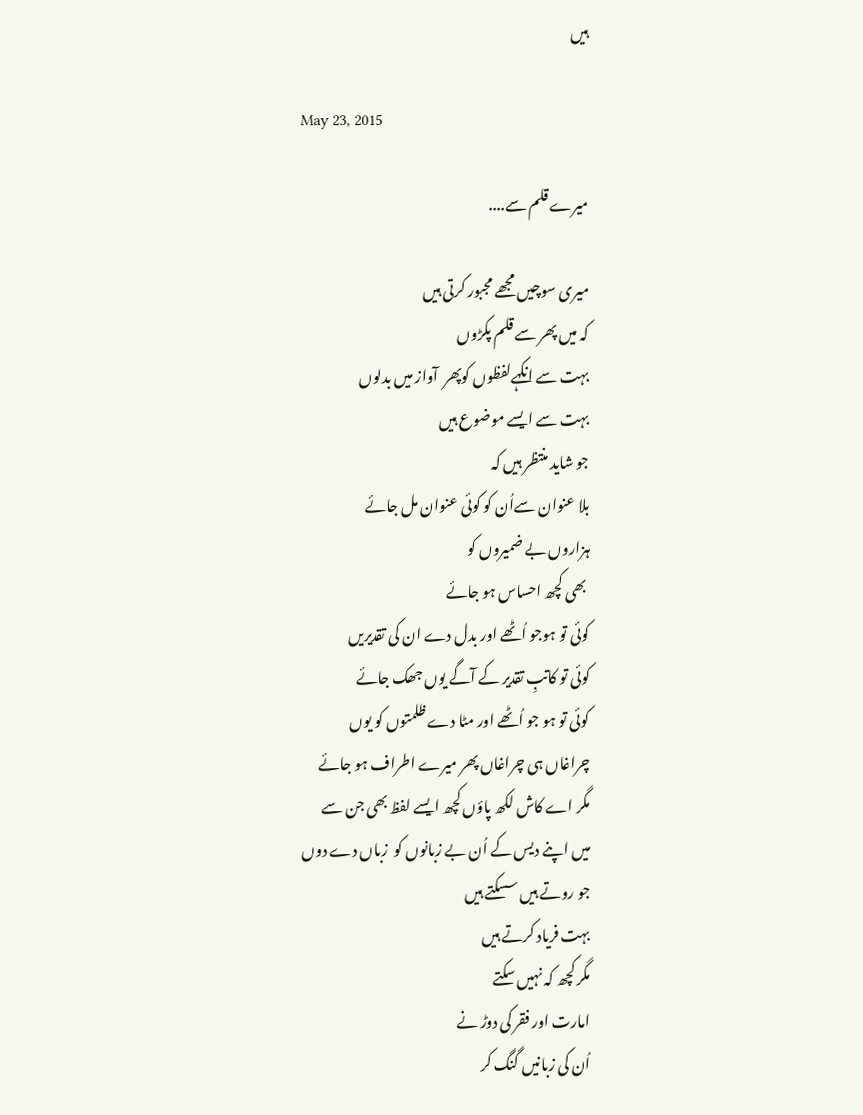ہیں

May 23, 2015

میرے قلم سے....

میری سوچیں مجھے مجبور کرتی ہیں
کہ میں پھر سے قلم پکڑوں
بہت سے انکہےلفظوں کوپھر  آواز میں بدلوں
بہت سے ایسے موضوع ہیں
جو شاید منتظر ہیں کہ
بلا عنوان سےاُن کو کوئی عنوان مل جائے
ہزاروں بے ضمیروں کو
 بھی کچھ احساس ہو جائے
کوئی تو ہوجو اُٹھے اور بدل دے ان کی تقدیریں
کوئی تو کاتبِ تقدیر کے آگے یوں جھک جائے
کوئی تو ہو جو اُٹھے اور مٹا دے ظلمتوں کو یوں
چراغاں ہی چراغاں پھر میرے اطراف ہو جائے
مگر اے کاش لکھ پاؤں کچھ ایسے لفظ بھی جن سے
میں اپنے دیس کے اُن بے زبانوں کو  زباں دے دوں
جو روتے ہیں سسکتے ہیں
بہت فریاد کرتے ہیں
مگر کچھ کہ نہیں سکتے
امارت اور فقر کی دوڑ نے
اُن کی زبانیں گنگ کر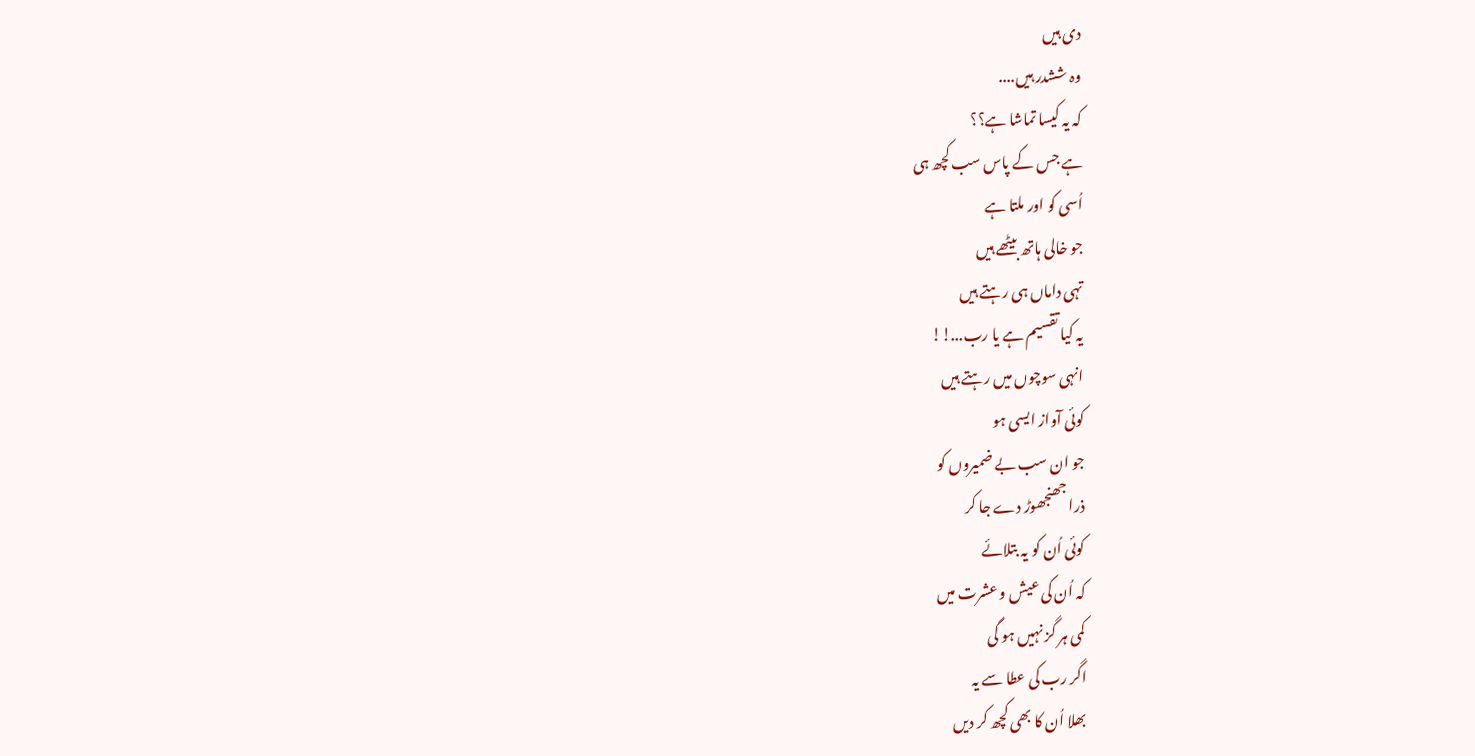دی ہیں
وہ ششدر ہیں....
کہ یہ کیسا تماشا ہے؟؟
ہے جس کے پاس سب کچھ ہی
اُسی کو اور ملتا ہے
جو خالی ہاتھ بیٹھے ہیں
تہی داماں ہی رہتے ہیں
یہ کیا تقسیم ہے یا رب...!!
انہی سوچوں میں رہتے ہیں
کوئی آواز ایسی ہو
جو ان سب بے ضمیروں کو
ذرا جھنجھوڑ دے جا کر
کوئی اُن کو یہ بتلائے
کہ اُن کی عیش و عشرت میں
کمی ہر گز نہیں ہو گی
اگر رب کی عطا سے یہ
بھلا اُن کا بھی کچھ کر دیں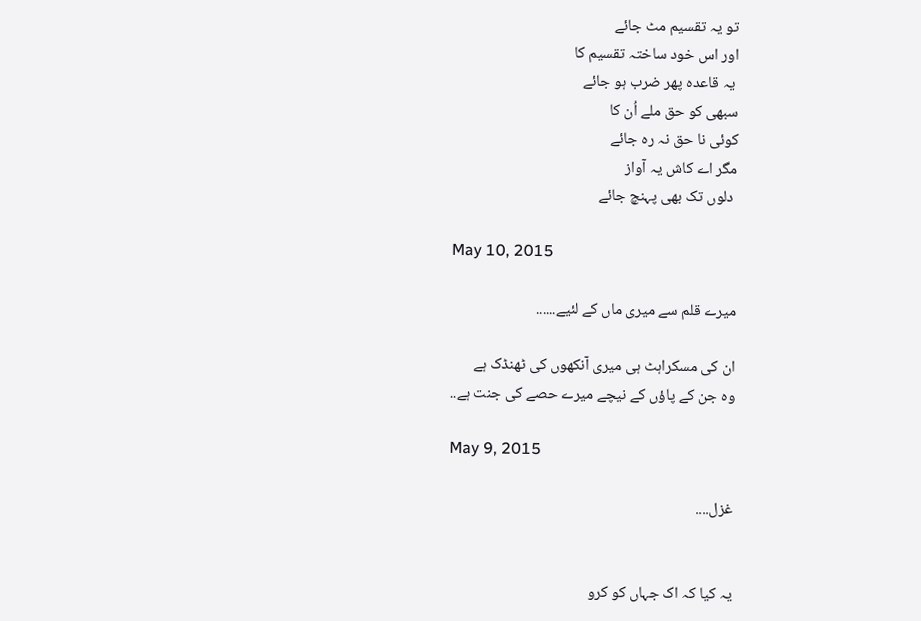تو یہ تقسیم مٹ جائے
اور اس خود ساختہ تقسیم کا
 یہ قاعدہ پھر ضرب ہو جائے
سبھی کو حق ملے اُن کا
کوئی نا حق نہ رہ جائے
مگر اے کاش یہ آواز
 دلوں تک بھی پہنچ جائے

May 10, 2015

میرے قلم سے میری ماں کے لئیے......

ان کی مسکراہٹ ہی میری آنکھوں کی ٹھنڈک ہے
وہ جن کے پاؤں کے نیچے میرے حصے کی جنت ہے..

May 9, 2015

غزل....


یہ کیا کہ اک جہاں کو کرو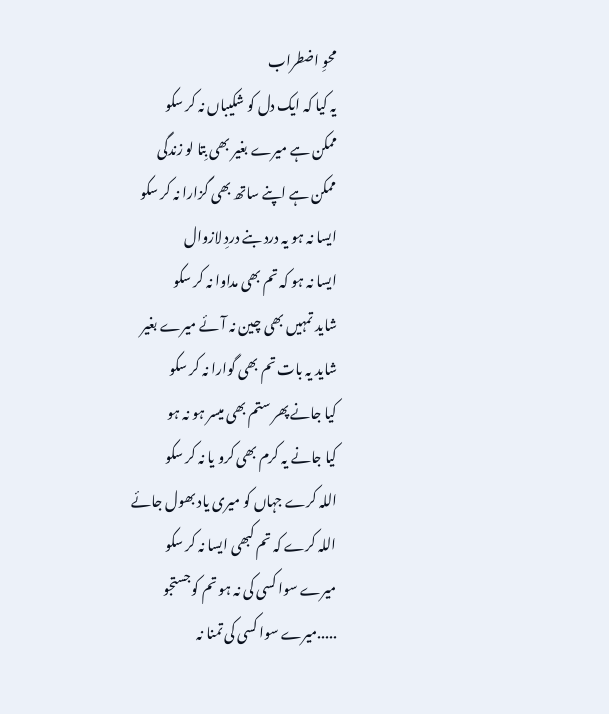محوِ اضطراب
یہ کیا کہ ایک دل کو شکیباں نہ کر سکو
ممکن ہے میرے بغیر بھی بِتا لو زندگی
ممکن ہے اپنے ساتھ بھی گزارا نہ کر سکو
ایسا نہ ہو یہ درد بنے دردِ لازوال
ایسا نہ ہو کہ تم بھی مداوا نہ کر سکو
شاید تمہیں بھی چین نہ آئے میرے بغیر
شاید یہ بات تم بھی گوارا نہ کر سکو
کیا جانے پھر ستم بھی میسر ہو نہ ہو
کیا جانے یہ کرم بھی کرو یا نہ کر سکو
اللہ کرے جہاں کو میری یاد بھول جائے
اللہ کرے کہ تم کبھی ایسا نہ کر سکو
میرے سوا کسی کی نہ ہو تم کوجستجو
.....میرے سوا کسی کی تمنا نہ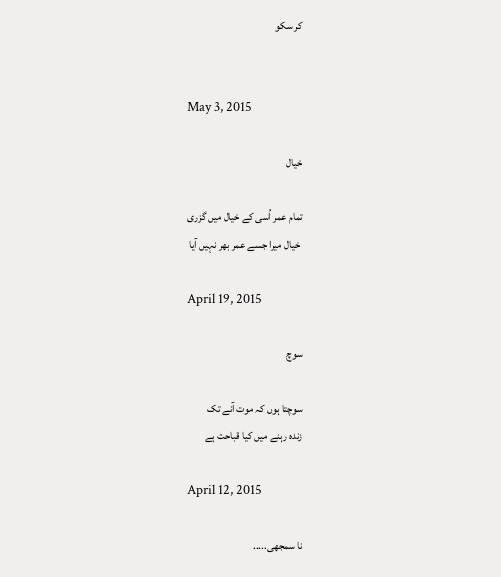کر سکو


May 3, 2015

خیال

تمام عمر اُسی کے خیال میں گزری
 خیال میرا جسے عمر بھر نہیں آیا

April 19, 2015

سوچ

سوچتا ہوں کہ موت آنے تک
زندہ رہنے میں کیا قباحت ہے

April 12, 2015

نا سمجھی.....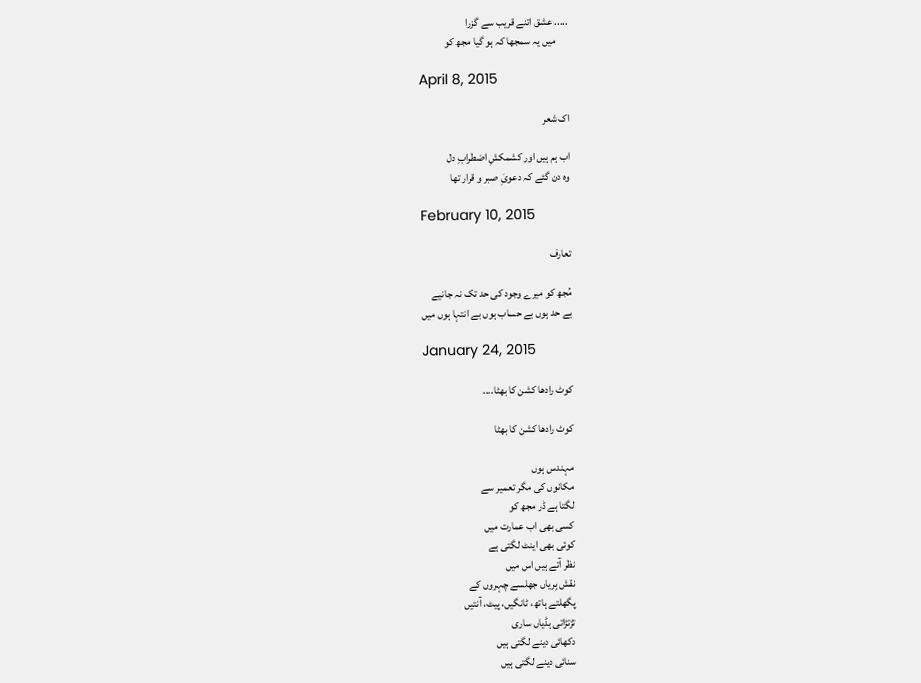..... عشق اتنے قریب سے گزرا
      میں یہ سمجھا کہ ہو گیا مجھ کو

April 8, 2015

اک شعر

اب ہم ہیں اور کشمکشِ اضطرابِ دل
وہ دن گئے کہ دعویِٰ صبر و قرار تھا

February 10, 2015

تعارف

مُجھ کو میرے وجود کی حد تک نہ جانیے
بے حد ہوں بے حساب ہوں بے انتہا ہوں میں

January 24, 2015

کوٹ رادھا کشن کا بھٹا....

کوٹ رادھا کشن کا بھٹا

مہندس ہوں
مکانوں کی مگر تعمیر سے
لگتا ہے ڈر مجھ کو
کسی بھی اب عمارت میں
کوئی بھی اینٹ لگتی ہے
نظر آتے ہیں اس میں
نقش بِریاں جھلسے چہروں کے
پگھلتے ہاتھ، ٹانگیں، پیٹ، آنتیں
تڑتڑاتی ہڈیاں ساری
دکھائی دینے لگتی ہیں
سنائی دینے لگتی ہیں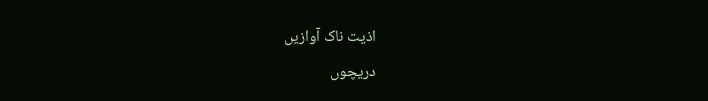اذیت ناک آوازیں
دریچوں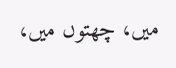میں، چھتوں میں،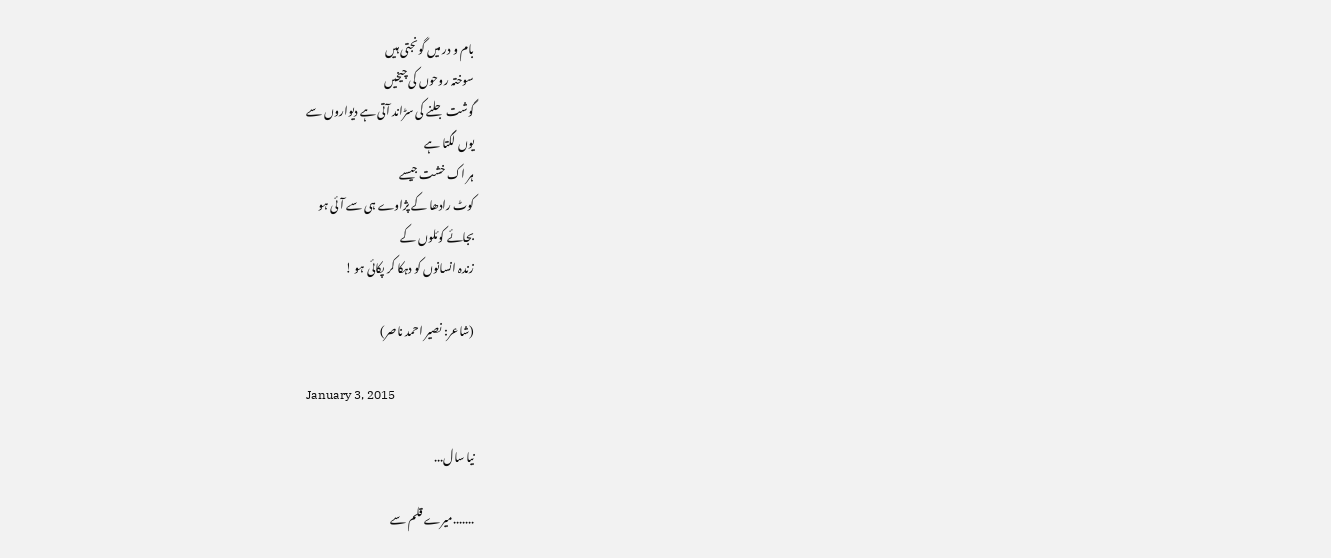بام و در میں گونجتی ہیں
سوختہ روحوں کی چیخیں
گوشت جلنے کی سڑاند آتی ہے دیواروں سے
یوں لگتا ہے
ہر اک خشت جیسے
کوٹ رادھا کے پژاوے ہی سے آئی ہو
بجائے کوئلوں کے
زندہ انسانوں کو دہکا کر پکائی ہو !

(شاعر: نصیر احمد ناصر)

January 3, 2015

نیا سال...

.......میرے قلم سے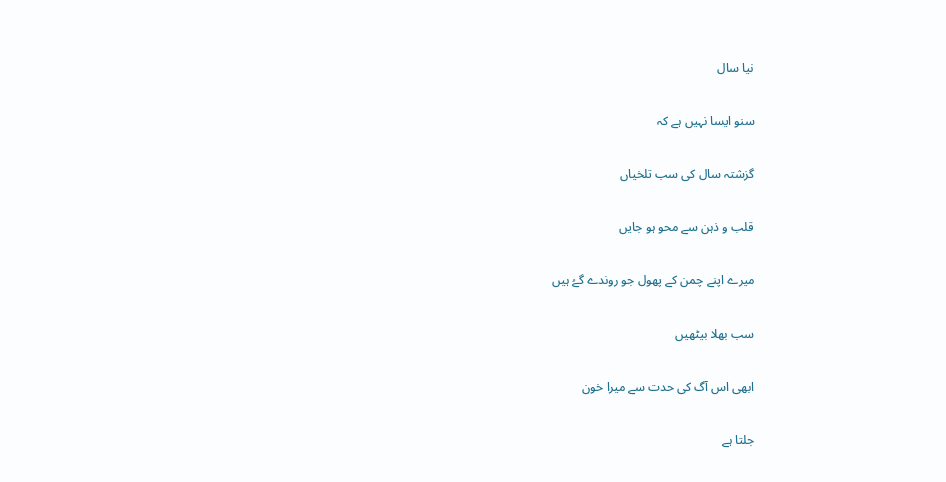نیا سال

سنو ایسا نہیں ہے کہ

گزشتہ سال کی سب تلخیاں

قلب و ذہن سے محو ہو جایں

میرے اپنے چمن کے پھول جو روندے گےُ ہیں

سب بھلا بیٹھیں

ابھی اس آگ کی حدت سے میرا خون

جلتا ہے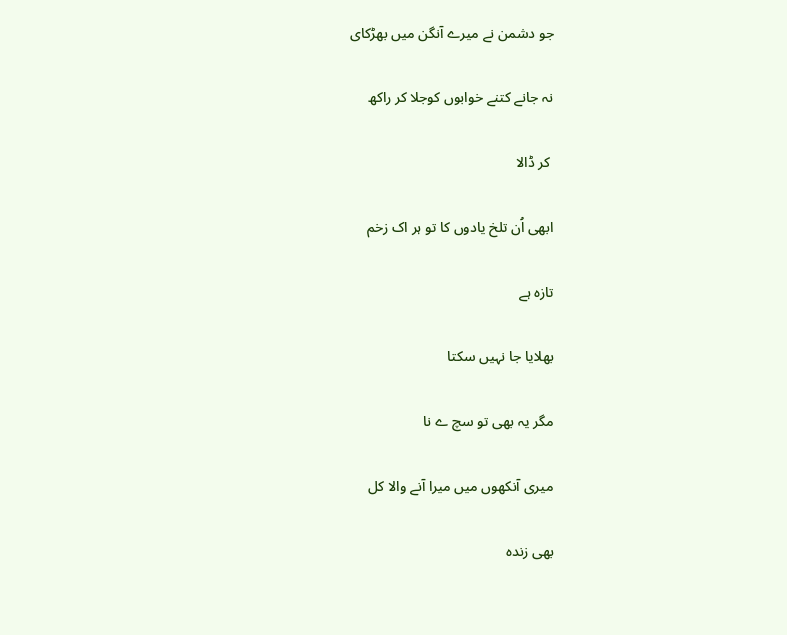جو دشمن نے میرے آنگن میں بھڑکای

نہ جانے کتنے خوابوں کوجلا کر راکھ

 کر ڈالا

ابھی اُن تلخ یادوں کا تو ہر اک زخم

تازہ ہے

بھلایا جا نہیں سکتا

مگر یہ بھی تو سچ ے نا

میری آنکھوں میں میرا آنے والا کل

بھی زندہ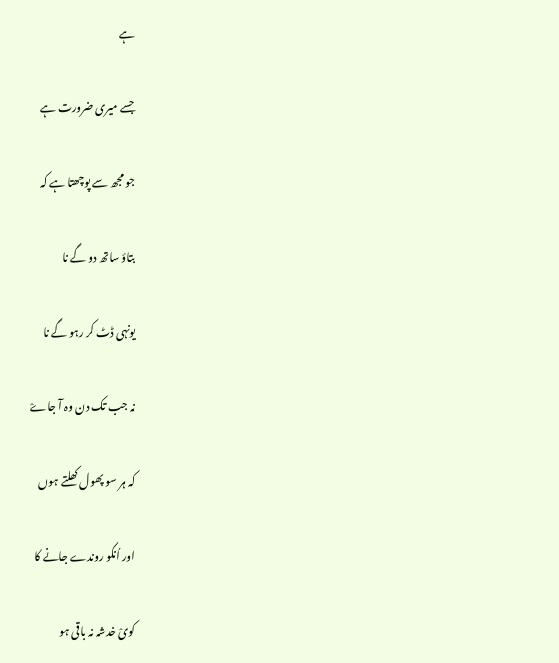ہے

جسے میری ضرورت ہے

جو مجھ سے پوچھتا ہے کہ

بتاؤ ساتھ دو گے نا

یونہی ڈٹ کر رہو گے نا

نہ جب تک دن وہ آ جاےْ

کہ ہر سو پھول کھلتے ہوں

اور اُنکو روندے جانے کا

کویْ خدشہ نہ باقی ہو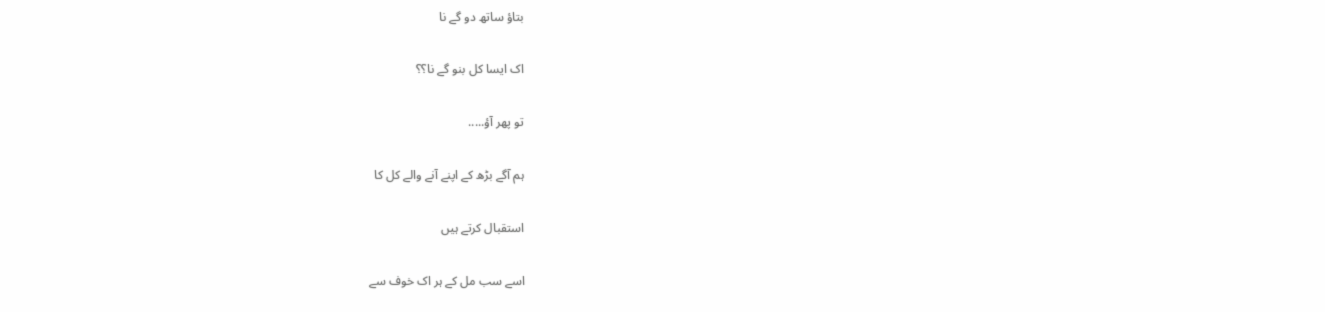بتاؤ ساتھ دو گے نا

اک ایسا کل بنو گے نا؟؟

تو پھر آؤ.....

ہم آگے بڑھ کے اپنے آنے والے کل کا

استقبال کرتے ہیں

اسے سب مل کے ہر اک خوف سے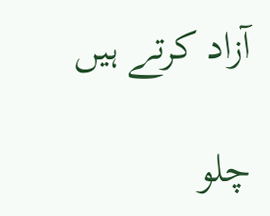آزاد کرتے ہیں

چلو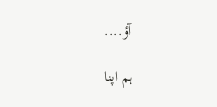آؤ....

ہم اپنا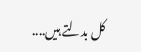کل بدلتے ہیں....